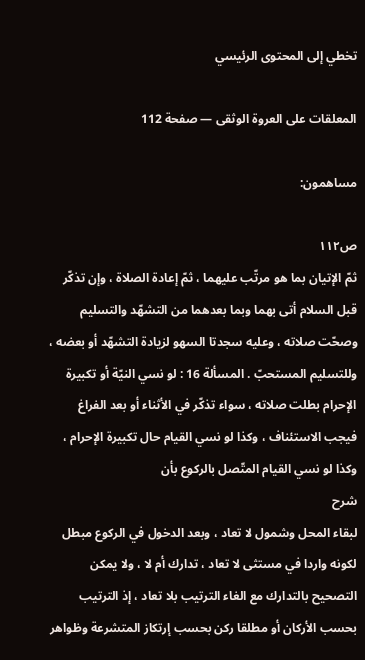تخطي إلى المحتوى الرئيسي

المعلقات على العروة الوثقى — صفحة 112

مساهمون:

ص١١٢
ثمّ الإتيان بما هو مرتّب عليهما ، ثمّ إعادة الصلاة ، وإن تذكّر قبل السلام أتى بهما وبما بعدهما من التشهّد والتسليم وصحّت صلاته ، وعليه سجدتا السهو لزيادة التشهّد أو بعضه ، وللتسليم المستحبّ . المسألة 16 : لو نسي النيّة أو تكبيرة الإحرام بطلت صلاته ، سواء تذكّر في الأثناء أو بعد الفراغ فيجب الاستئناف ، وكذا لو نسي القيام حال تكبيرة الإحرام ، وكذا لو نسي القيام المتّصل بالركوع بأن
شرح
لبقاء المحل وشمول لا تعاد ، وبعد الدخول في الركوع مبطل لكونه واردا في مستثى لا تعاد ، تدارك أم لا ، ولا يمكن التصحيح بالتدارك مع الغاء الترتيب بلا تعاد ، إذ الترتيب بحسب الأركان أو مطلقا ركن بحسب إرتكاز المتشرعة وظواهر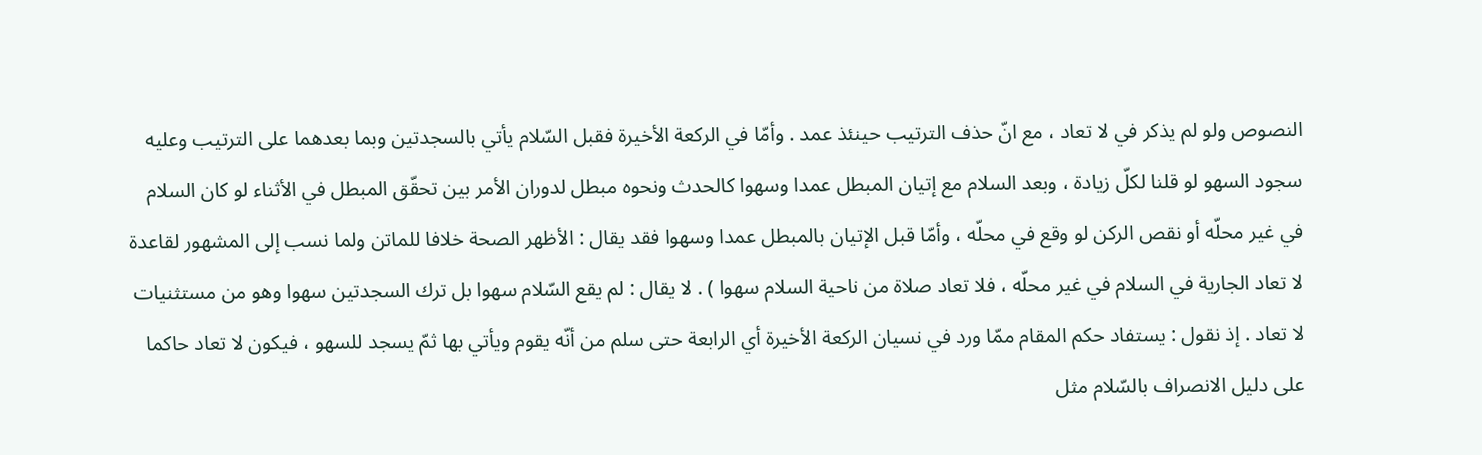النصوص ولو لم يذكر في لا تعاد ، مع انّ حذف الترتيب حينئذ عمد . وأمّا في الركعة الأخيرة فقبل السّلام يأتي بالسجدتين وبما بعدهما على الترتيب وعليه سجود السهو لو قلنا لكلّ زيادة ، وبعد السلام مع إتيان المبطل عمدا وسهوا كالحدث ونحوه مبطل لدوران الأمر بين تحقّق المبطل في الأثناء لو كان السلام في غير محلّه أو نقص الركن لو وقع في محلّه ، وأمّا قبل الإتيان بالمبطل عمدا وسهوا فقد يقال : الأظهر الصحة خلافا للماتن ولما نسب إلى المشهور لقاعدة لا تعاد الجارية في السلام في غير محلّه ، فلا تعاد صلاة من ناحية السلام سهوا ) . لا يقال : لم يقع السّلام سهوا بل ترك السجدتين سهوا وهو من مستثنيات لا تعاد . إذ نقول : يستفاد حكم المقام ممّا ورد في نسيان الركعة الأخيرة أي الرابعة حتى سلم من أنّه يقوم ويأتي بها ثمّ يسجد للسهو ، فيكون لا تعاد حاكما على دليل الانصراف بالسّلام مثل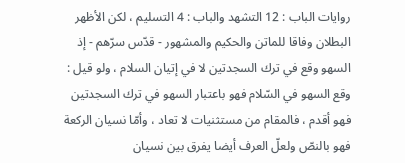روايات الباب : 12 التشهد والباب : 4 التسليم ، لكن الأظهر البطلان وفاقا للماتن والحكيم والمشهور - قدّس سرّهم - إذ السهو وقع في ترك السجدتين لا في إتيان السلام ، ولو قيل : وقع السهو في السّلام فهو باعتبار السهو في ترك السجدتين فهو أقدم ، فالمقام من مستثنيات لا تعاد ، وأمّا نسيان الركعة فهو بالنصّ ولعلّ العرف أيضا يفرق بين نسيان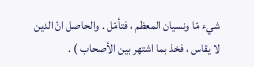شيء مّا ونسيان المعظم ، فتأمّل . والحاصل انّ الدين لا يقاس ، فخذ بما اشتهر بين الأصحاب ) .